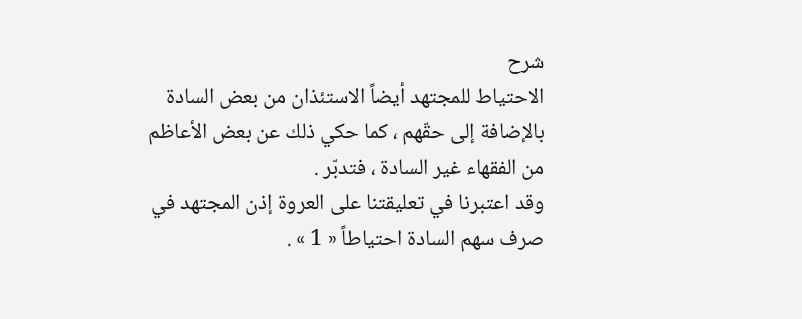شرح
الاحتياط للمجتهد أيضاً الاستئذان من بعض السادة بالإضافة إلى حقّهم ، كما حكي ذلك عن بعض الأعاظم من الفقهاء غير السادة ، فتدبّر .
وقد اعتبرنا في تعليقتنا على العروة إذن المجتهد في صرف سهم السادة احتياطاً « 1 » .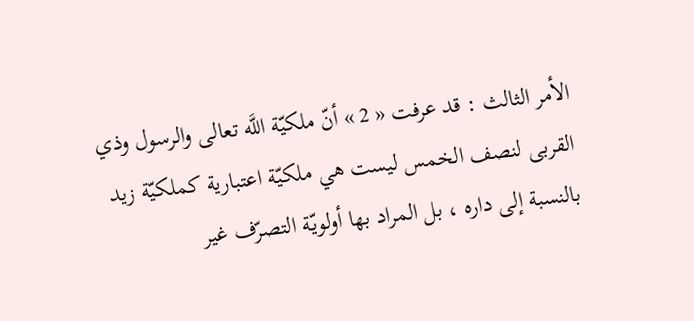الأمر الثالث : قد عرفت « 2 » أنّ ملكيّة اللَّه تعالى والرسول وذي القربى لنصف الخمس ليست هي ملكيّة اعتبارية كملكيّة زيد بالنسبة إلى داره ، بل المراد بها أولويّة التصرّف غير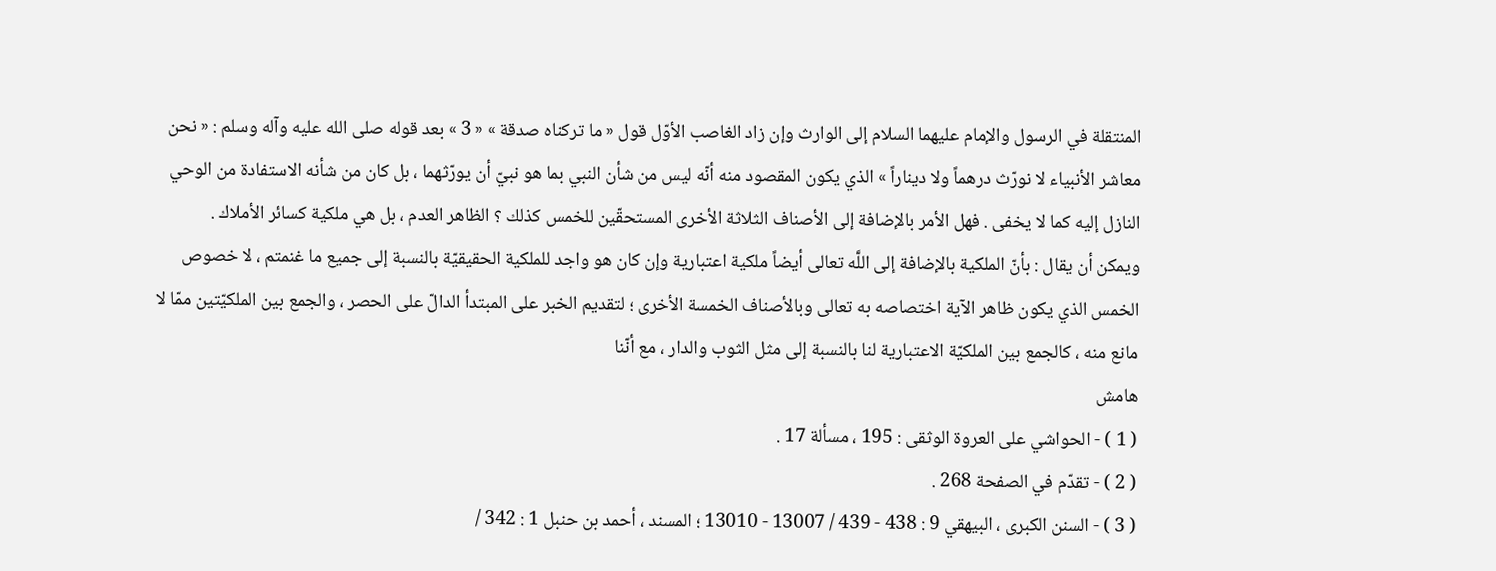المنتقلة في الرسول والإمام عليهما السلام إلى الوارث وإن زاد الغاصب الأوّل قول « ما تركناه صدقة » « 3 » بعد قوله صلى الله عليه وآله وسلم : « نحن معاشر الأنبياء لا نورّث درهماً ولا ديناراً » الذي يكون المقصود منه أنّه ليس من شأن النبي بما هو نبيّ أن يورّثهما ، بل كان من شأنه الاستفادة من الوحي النازل إليه كما لا يخفى . فهل الأمر بالإضافة إلى الأصناف الثلاثة الأخرى المستحقّين للخمس كذلك ؟ الظاهر العدم ، بل هي ملكية كسائر الأملاك .
ويمكن أن يقال : بأنّ الملكية بالإضافة إلى اللَّه تعالى أيضاً ملكية اعتبارية وإن كان هو واجد للملكية الحقيقيّة بالنسبة إلى جميع ما غنمتم ، لا خصوص الخمس الذي يكون ظاهر الآية اختصاصه به تعالى وبالأصناف الخمسة الأخرى ؛ لتقديم الخبر على المبتدأ الدالّ على الحصر ، والجمع بين الملكيّتين ممّا لا مانع منه ، كالجمع بين الملكيّة الاعتبارية لنا بالنسبة إلى مثل الثوب والدار ، مع أنّنا
هامش
( 1 ) - الحواشي على العروة الوثقى : 195 ، مسألة 17 .
( 2 ) - تقدّم في الصفحة 268 .
( 3 ) - السنن الكبرى ، البيهقي 9 : 438 - 439 / 13007 - 13010 ؛ المسند ، أحمد بن حنبل 1 : 342 /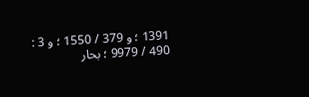1391 ؛ و 379 / 1550 ؛ و 3 : 490 / 9979 ؛ بحار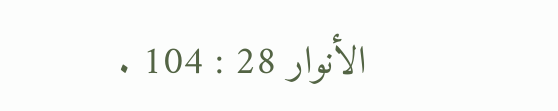الأنوار 28 : 104 .